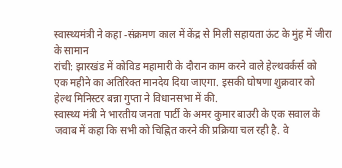स्वास्थ्यमंत्री ने कहा -संक्रमण काल में केंद्र से मिली सहायता ऊंट के मुंह में जीरा के सामान
रांची: झारखंड में कोविड महामारी के दौरान काम करने वाले हेल्थवर्कर्स को एक महीने का अतिरिक्त मानदेय दिया जाएगा. इसकी घोषणा शुक्रवार को हेल्थ मिनिस्टर बन्ना गुप्ता ने विधानसभा में की.
स्वास्थ्य मंत्री ने भारतीय जनता पार्टी के अमर कुमार बाउरी के एक सवाल के जवाब में कहा कि सभी को चिह्नित करने की प्रक्रिया चल रही है. वे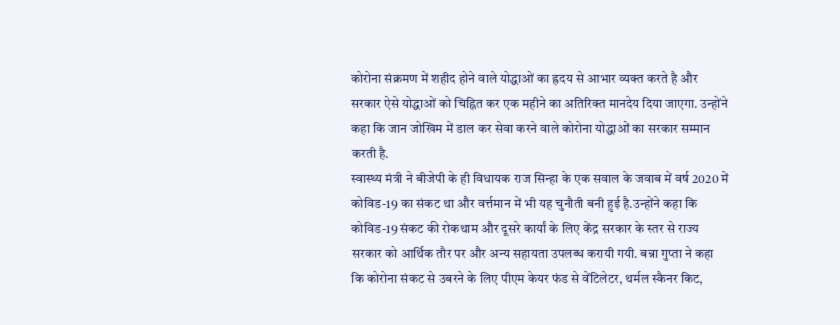कोरोना संक्रमण में शहीद होने वाले योद्धाओं का ह्रदय से आभार व्यक्त करते है और सरकार ऐसे योद्धाओं को चिह्नित कर एक महीने का अतिरिक्त मानदेय दिया जाएगा. उन्होंने कहा कि जान जोखिम में डाल कर सेवा करने वाले कोरोना योद्धाओं का सरकार सम्मान करती है.
स्वास्थ्य मंत्री ने बीजेपी के ही विधायक राज सिन्हा के एक सवाल के जवाब में वर्ष 2020 में कोविड-19 का संकट था और वर्त्तमान में भी यह चुनौती बनी हुई है.उन्होंने कहा कि कोविड-19 संकट की रोकथाम और दूसरे कार्यां के लिए केंद्र सरकार के स्तर से राज्य सरकार को आर्थिक तौर पर और अन्य सहायता उपलब्ध करायी गयी. बन्ना गुप्ता ने कहा कि कोरोना संकट से उबरने के लिए पीएम केयर फंड से वेंटिलेटर, थर्मल स्कैनर किट,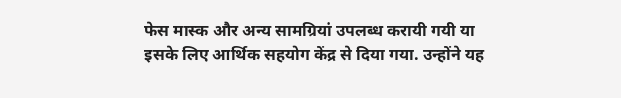फेस मास्क और अन्य सामग्रियां उपलब्ध करायी गयी या इसके लिए आर्थिक सहयोग केंद्र से दिया गया. उन्होंने यह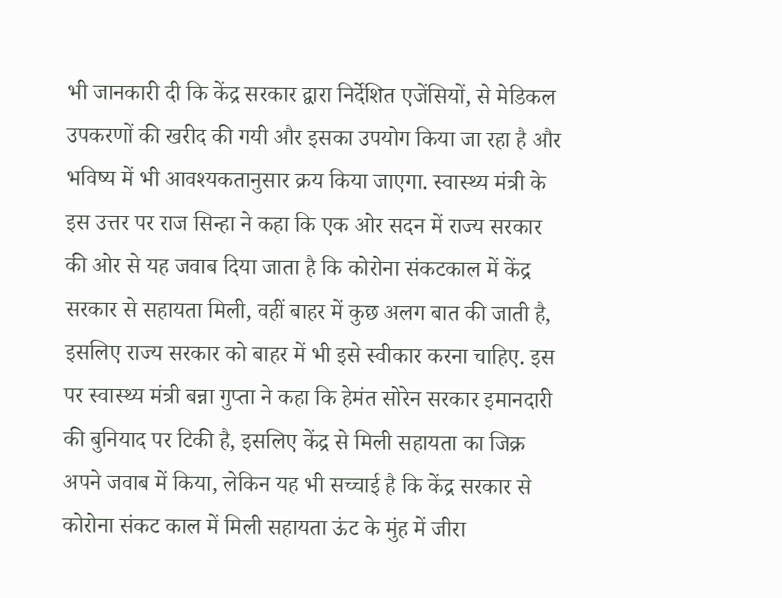भी जानकारी दी कि केंद्र सरकार द्वारा निर्देशित एजेंसियों, से मेडिकल उपकरणों की खरीद की गयी और इसका उपयोग किया जा रहा है और भविष्य में भी आवश्यकतानुसार क्रय किया जाएगा. स्वास्थ्य मंत्री के इस उत्तर पर राज सिन्हा ने कहा कि एक ओर सदन में राज्य सरकार की ओर से यह जवाब दिया जाता है कि कोरोना संकटकाल में केंद्र सरकार से सहायता मिली, वहीं बाहर में कुछ अलग बात की जाती है, इसलिए राज्य सरकार को बाहर में भी इसे स्वीकार करना चाहिए. इस पर स्वास्थ्य मंत्री बन्ना गुप्ता ने कहा कि हेमंत सोरेन सरकार इमानदारी की बुनियाद पर टिकी है, इसलिए केंद्र से मिली सहायता का जिक्र अपने जवाब में किया, लेकिन यह भी सच्चाई है कि केंद्र सरकार से कोरोना संकट काल में मिली सहायता ऊंट के मुंह में जीरा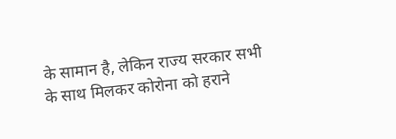के सामान है, लेकिन राज्य सरकार सभी के साथ मिलकर कोरोना को हराने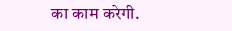का काम करेगी.